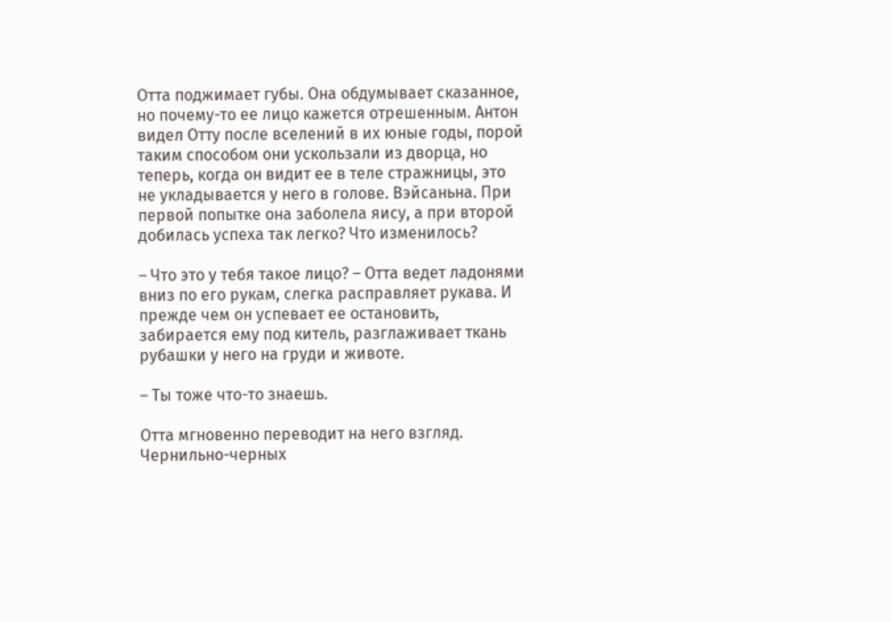Отта поджимает губы. Она обдумывает сказанное, но почему-то ее лицо кажется отрешенным. Антон видел Отту после вселений в их юные годы, порой таким способом они ускользали из дворца, но теперь, когда он видит ее в теле стражницы, это не укладывается у него в голове. Вэйсаньна. При первой попытке она заболела яису, а при второй добилась успеха так легко? Что изменилось?

– Что это у тебя такое лицо? – Отта ведет ладонями вниз по его рукам, слегка расправляет рукава. И прежде чем он успевает ее остановить, забирается ему под китель, разглаживает ткань рубашки у него на груди и животе.

– Ты тоже что-то знаешь.

Отта мгновенно переводит на него взгляд. Чернильно-черных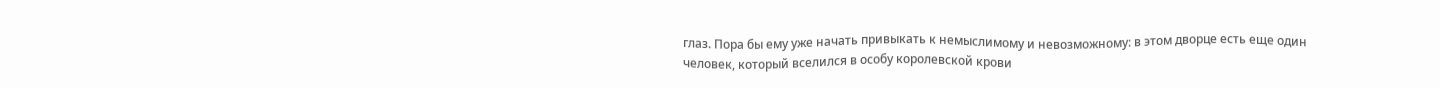глаз. Пора бы ему уже начать привыкать к немыслимому и невозможному: в этом дворце есть еще один человек, который вселился в особу королевской крови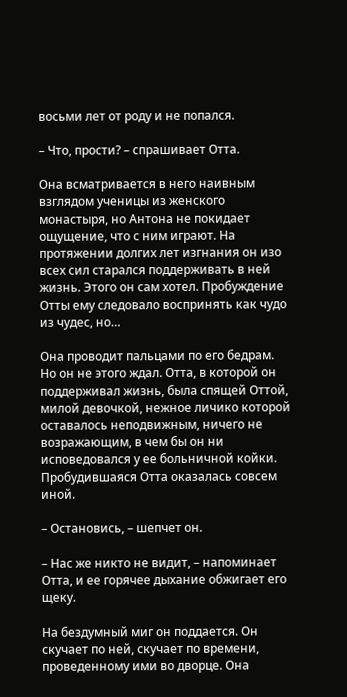восьми лет от роду и не попался.

– Что, прости? – спрашивает Отта.

Она всматривается в него наивным взглядом ученицы из женского монастыря, но Антона не покидает ощущение, что с ним играют. На протяжении долгих лет изгнания он изо всех сил старался поддерживать в ней жизнь. Этого он сам хотел. Пробуждение Отты ему следовало воспринять как чудо из чудес, но…

Она проводит пальцами по его бедрам. Но он не этого ждал. Отта, в которой он поддерживал жизнь, была спящей Оттой, милой девочкой, нежное личико которой оставалось неподвижным, ничего не возражающим, в чем бы он ни исповедовался у ее больничной койки. Пробудившаяся Отта оказалась совсем иной.

– Остановись, – шепчет он.

– Нас же никто не видит, – напоминает Отта, и ее горячее дыхание обжигает его щеку.

На бездумный миг он поддается. Он скучает по ней, скучает по времени, проведенному ими во дворце. Она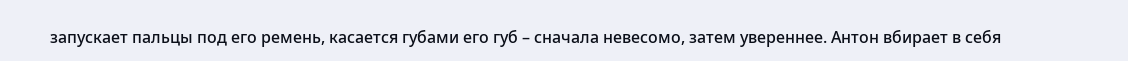запускает пальцы под его ремень, касается губами его губ – сначала невесомо, затем увереннее. Антон вбирает в себя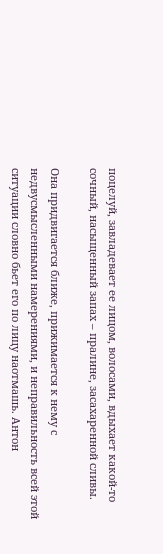поцелуй, завладевает ее лицом, волосами, вдыхает какой-то сочный, насыщенный запах – пралине, засахаренной сливы.

Она придвигается ближе, прижимается к нему с недвусмысленными намерениями, и неправильность всей этой ситуации словно бьет его по лицу наотмашь. Антон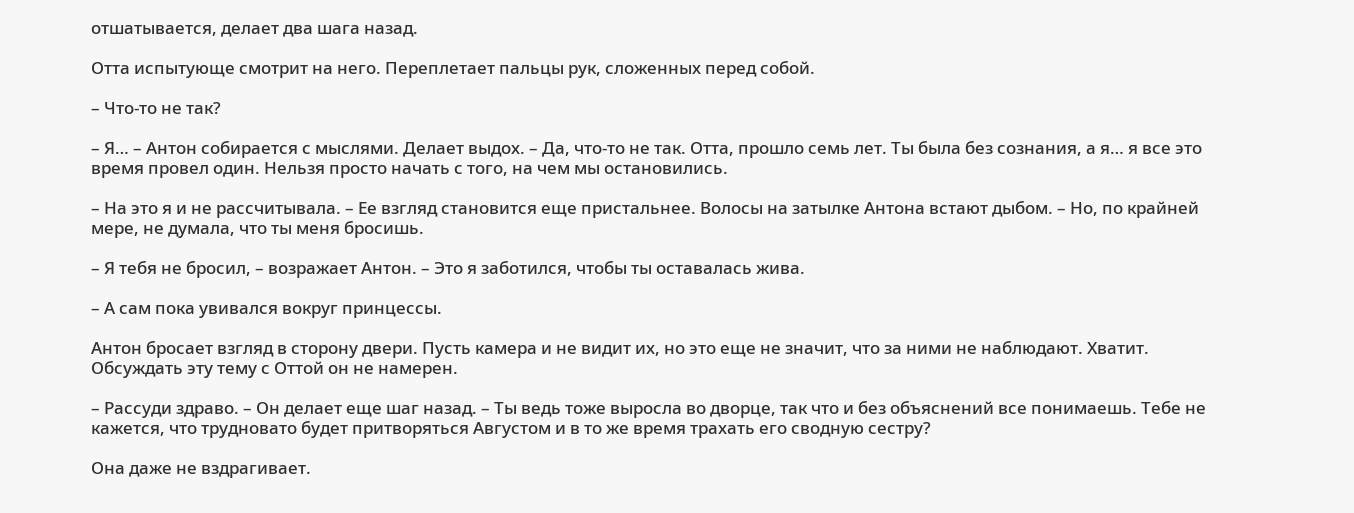отшатывается, делает два шага назад.

Отта испытующе смотрит на него. Переплетает пальцы рук, сложенных перед собой.

– Что-то не так?

– Я… – Антон собирается с мыслями. Делает выдох. – Да, что-то не так. Отта, прошло семь лет. Ты была без сознания, а я… я все это время провел один. Нельзя просто начать с того, на чем мы остановились.

– На это я и не рассчитывала. – Ее взгляд становится еще пристальнее. Волосы на затылке Антона встают дыбом. – Но, по крайней мере, не думала, что ты меня бросишь.

– Я тебя не бросил, – возражает Антон. – Это я заботился, чтобы ты оставалась жива.

– А сам пока увивался вокруг принцессы.

Антон бросает взгляд в сторону двери. Пусть камера и не видит их, но это еще не значит, что за ними не наблюдают. Хватит. Обсуждать эту тему с Оттой он не намерен.

– Рассуди здраво. – Он делает еще шаг назад. – Ты ведь тоже выросла во дворце, так что и без объяснений все понимаешь. Тебе не кажется, что трудновато будет притворяться Августом и в то же время трахать его сводную сестру?

Она даже не вздрагивает.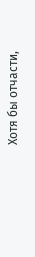Хотя бы отчасти,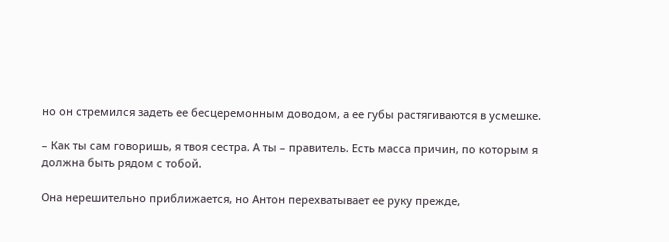но он стремился задеть ее бесцеремонным доводом, а ее губы растягиваются в усмешке.

– Как ты сам говоришь, я твоя сестра. А ты – правитель. Есть масса причин, по которым я должна быть рядом с тобой.

Она нерешительно приближается, но Антон перехватывает ее руку прежде,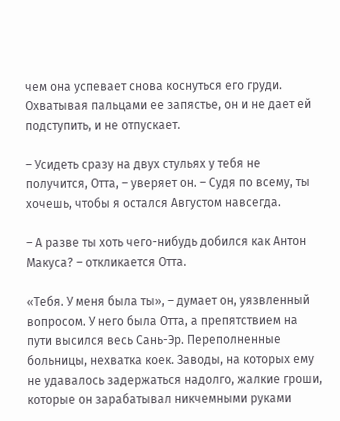чем она успевает снова коснуться его груди. Охватывая пальцами ее запястье, он и не дает ей подступить, и не отпускает.

– Усидеть сразу на двух стульях у тебя не получится, Отта, – уверяет он. – Судя по всему, ты хочешь, чтобы я остался Августом навсегда.

– А разве ты хоть чего-нибудь добился как Антон Макуса? – откликается Отта.

«Тебя. У меня была ты», – думает он, уязвленный вопросом. У него была Отта, а препятствием на пути высился весь Сань-Эр. Переполненные больницы, нехватка коек. Заводы, на которых ему не удавалось задержаться надолго, жалкие гроши, которые он зарабатывал никчемными руками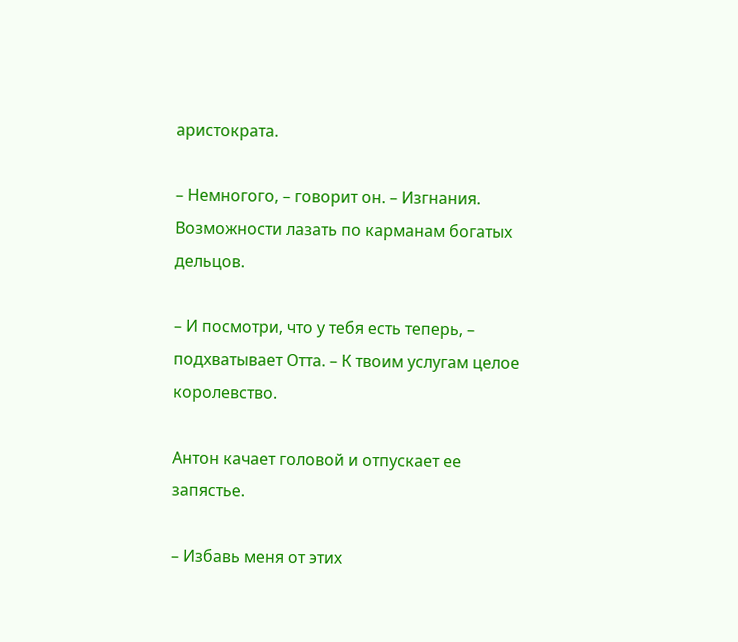аристократа.

– Немногого, – говорит он. – Изгнания. Возможности лазать по карманам богатых дельцов.

– И посмотри, что у тебя есть теперь, – подхватывает Отта. – К твоим услугам целое королевство.

Антон качает головой и отпускает ее запястье.

– Избавь меня от этих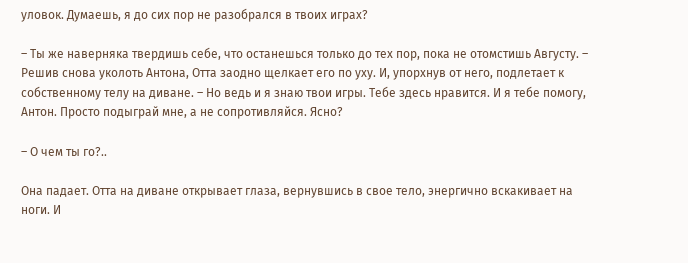уловок. Думаешь, я до сих пор не разобрался в твоих играх?

– Ты же наверняка твердишь себе, что останешься только до тех пор, пока не отомстишь Августу. – Решив снова уколоть Антона, Отта заодно щелкает его по уху. И, упорхнув от него, подлетает к собственному телу на диване. – Но ведь и я знаю твои игры. Тебе здесь нравится. И я тебе помогу, Антон. Просто подыграй мне, а не сопротивляйся. Ясно?

– О чем ты го?..

Она падает. Отта на диване открывает глаза, вернувшись в свое тело, энергично вскакивает на ноги. И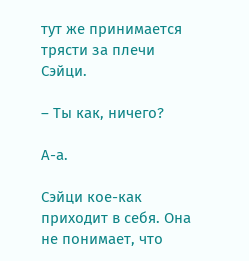тут же принимается трясти за плечи Сэйци.

– Ты как, ничего?

А-а.

Сэйци кое-как приходит в себя. Она не понимает, что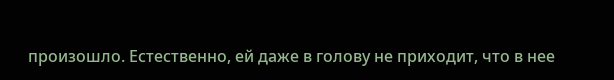произошло. Естественно, ей даже в голову не приходит, что в нее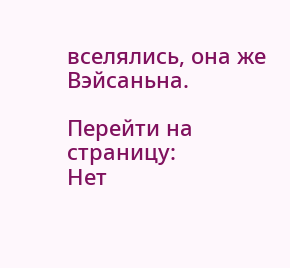вселялись, она же Вэйсаньна.

Перейти на страницу:
Нет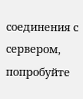соединения с сервером, попробуйте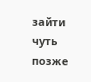зайти чуть позже